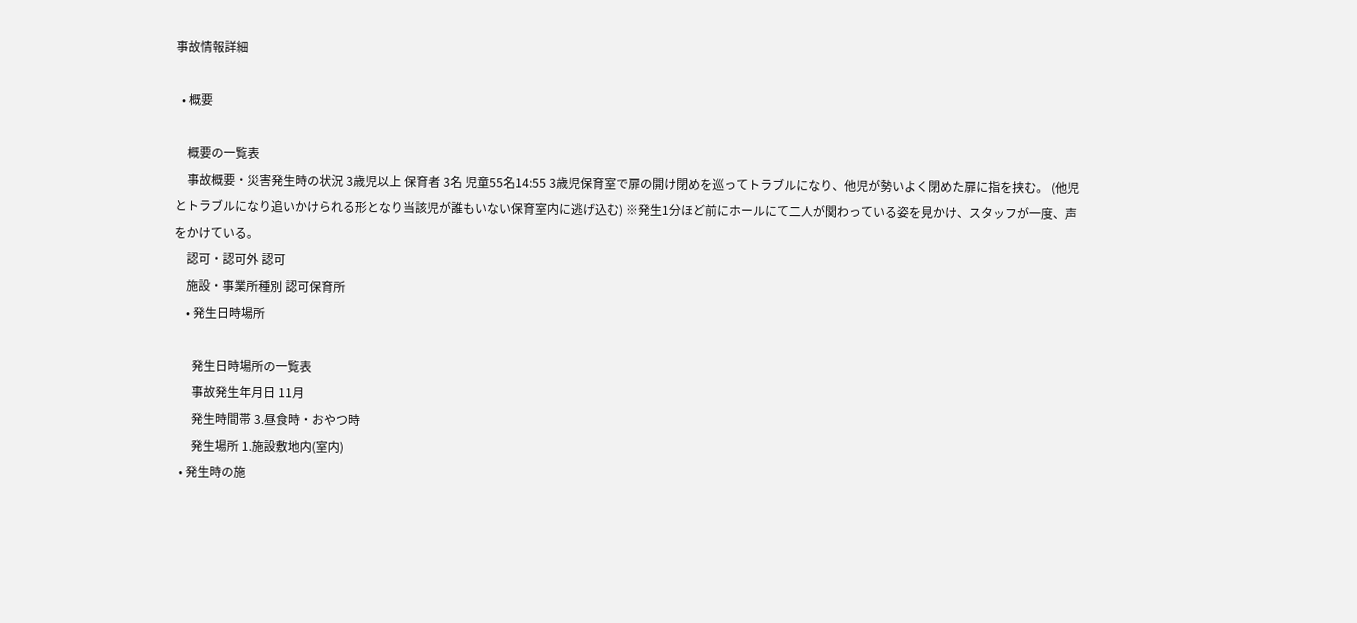事故情報詳細

  • 概要

    概要の一覧表
    事故概要・災害発生時の状況 3歳児以上 保育者 3名 児童55名14:55 3歳児保育室で扉の開け閉めを巡ってトラブルになり、他児が勢いよく閉めた扉に指を挟む。 (他児とトラブルになり追いかけられる形となり当該児が誰もいない保育室内に逃げ込む) ※発生1分ほど前にホールにて二人が関わっている姿を見かけ、スタッフが一度、声をかけている。
    認可・認可外 認可
    施設・事業所種別 認可保育所
    • 発生日時場所

      発生日時場所の一覧表
      事故発生年月日 11月
      発生時間帯 3.昼食時・おやつ時
      発生場所 1.施設敷地内(室内)
  • 発生時の施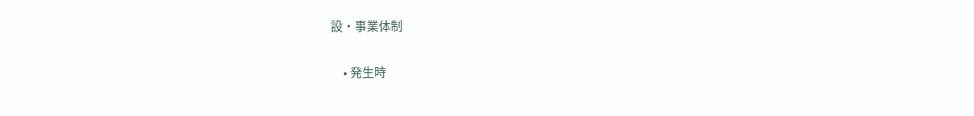設・事業体制

    • 発生時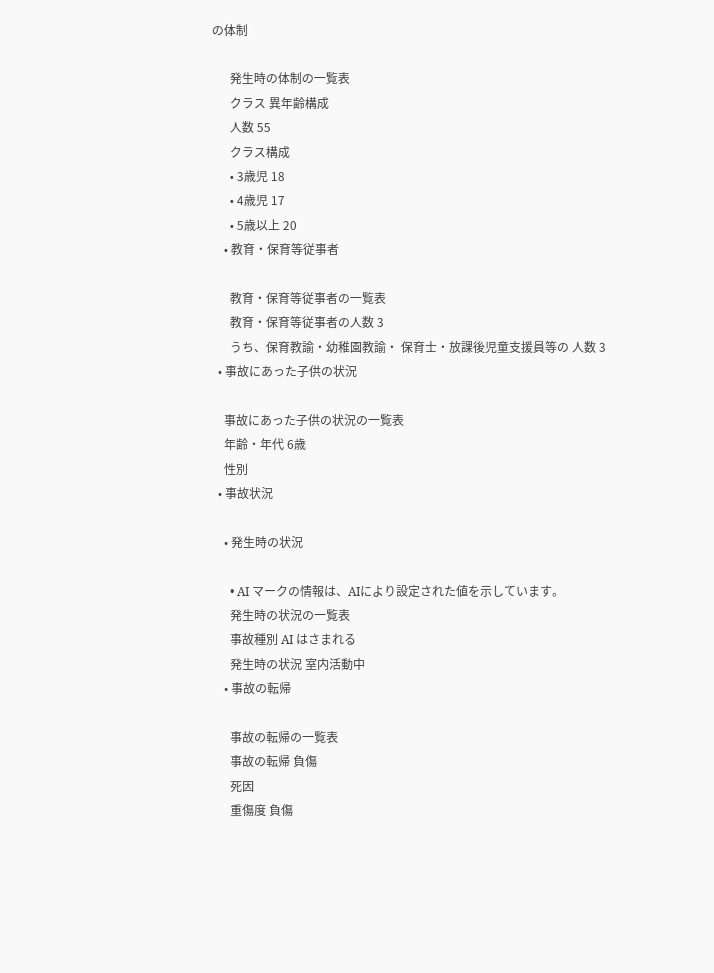の体制

      発生時の体制の一覧表
      クラス 異年齢構成
      人数 55
      クラス構成
      • 3歳児 18
      • 4歳児 17
      • 5歳以上 20
    • 教育・保育等従事者

      教育・保育等従事者の一覧表
      教育・保育等従事者の人数 3
      うち、保育教諭・幼稚園教諭・ 保育士・放課後児童支援員等の 人数 3
  • 事故にあった子供の状況

    事故にあった子供の状況の一覧表
    年齢・年代 6歳
    性別
  • 事故状況

    • 発生時の状況

      • AI マークの情報は、AIにより設定された値を示しています。
      発生時の状況の一覧表
      事故種別 AI はさまれる
      発生時の状況 室内活動中
    • 事故の転帰

      事故の転帰の一覧表
      事故の転帰 負傷
      死因
      重傷度 負傷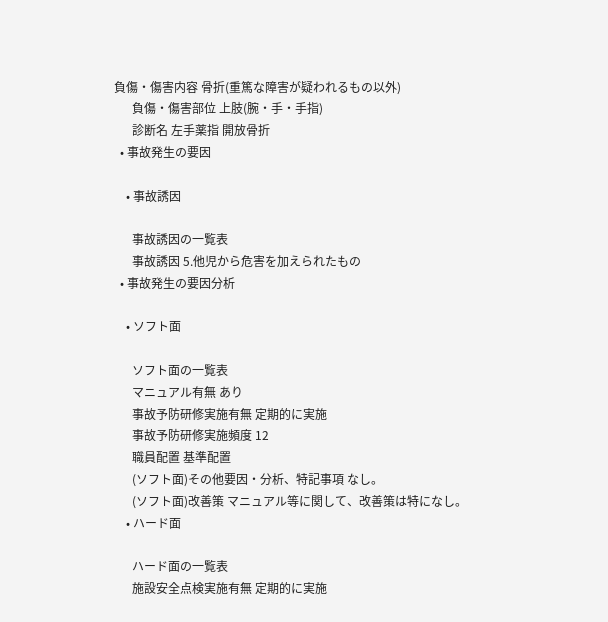負傷・傷害内容 骨折(重篤な障害が疑われるもの以外)
      負傷・傷害部位 上肢(腕・手・手指)
      診断名 左手薬指 開放骨折
  • 事故発生の要因

    • 事故誘因

      事故誘因の一覧表
      事故誘因 5.他児から危害を加えられたもの
  • 事故発生の要因分析

    • ソフト面

      ソフト面の一覧表
      マニュアル有無 あり
      事故予防研修実施有無 定期的に実施
      事故予防研修実施頻度 12
      職員配置 基準配置
      (ソフト面)その他要因・分析、特記事項 なし。
      (ソフト面)改善策 マニュアル等に関して、改善策は特になし。
    • ハード面

      ハード面の一覧表
      施設安全点検実施有無 定期的に実施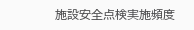施設安全点検実施頻度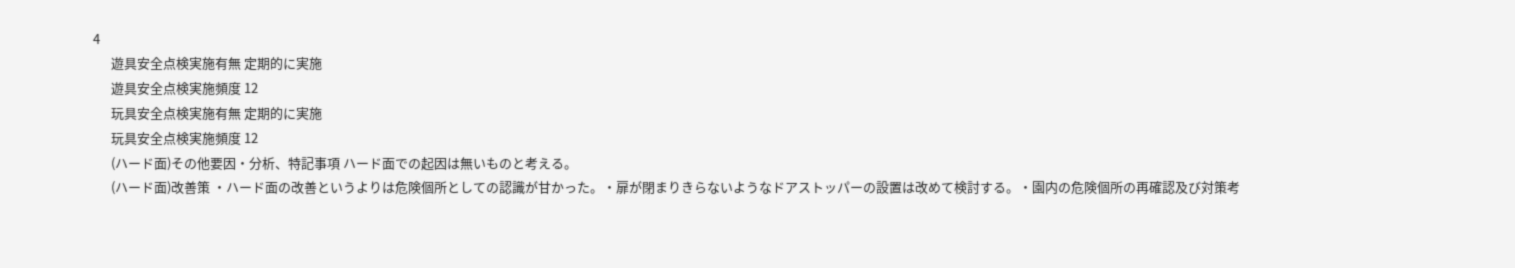4
      遊具安全点検実施有無 定期的に実施
      遊具安全点検実施頻度 12
      玩具安全点検実施有無 定期的に実施
      玩具安全点検実施頻度 12
      (ハード面)その他要因・分析、特記事項 ハード面での起因は無いものと考える。
      (ハード面)改善策 ・ハード面の改善というよりは危険個所としての認識が甘かった。・扉が閉まりきらないようなドアストッパーの設置は改めて検討する。・園内の危険個所の再確認及び対策考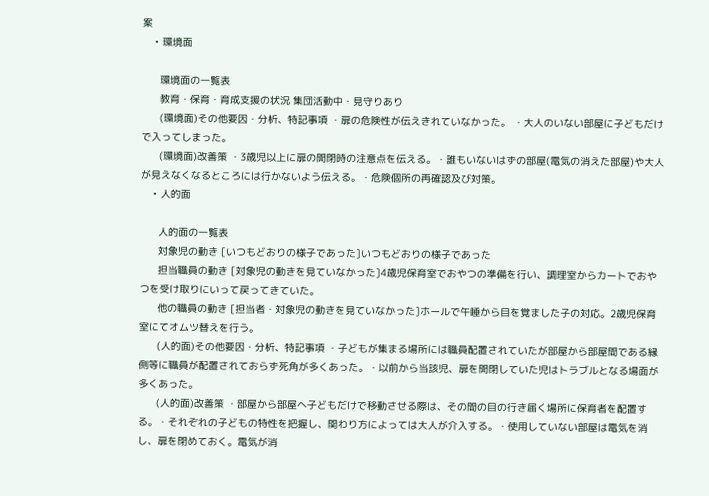案
    • 環境面

      環境面の一覧表
      教育・保育・育成支援の状況 集団活動中・見守りあり
      (環境面)その他要因・分析、特記事項 ・扉の危険性が伝えきれていなかった。 ・大人のいない部屋に子どもだけで入ってしまった。
      (環境面)改善策 ・3歳児以上に扉の開閉時の注意点を伝える。・誰もいないはずの部屋(電気の消えた部屋)や大人が見えなくなるところには行かないよう伝える。・危険個所の再確認及び対策。
    • 人的面

      人的面の一覧表
      対象児の動き [いつもどおりの様子であった]いつもどおりの様子であった
      担当職員の動き [対象児の動きを見ていなかった]4歳児保育室でおやつの準備を行い、調理室からカートでおやつを受け取りにいって戻ってきていた。
      他の職員の動き [担当者・対象児の動きを見ていなかった]ホールで午睡から目を覚ました子の対応。2歳児保育室にてオムツ替えを行う。
      (人的面)その他要因・分析、特記事項 ・子どもが集まる場所には職員配置されていたが部屋から部屋間である縁側等に職員が配置されておらず死角が多くあった。・以前から当該児、扉を開閉していた児はトラブルとなる場面が多くあった。
      (人的面)改善策 ・部屋から部屋へ子どもだけで移動させる際は、その間の目の行き届く場所に保育者を配置する。・それぞれの子どもの特性を把握し、関わり方によっては大人が介入する。・使用していない部屋は電気を消し、扉を閉めておく。電気が消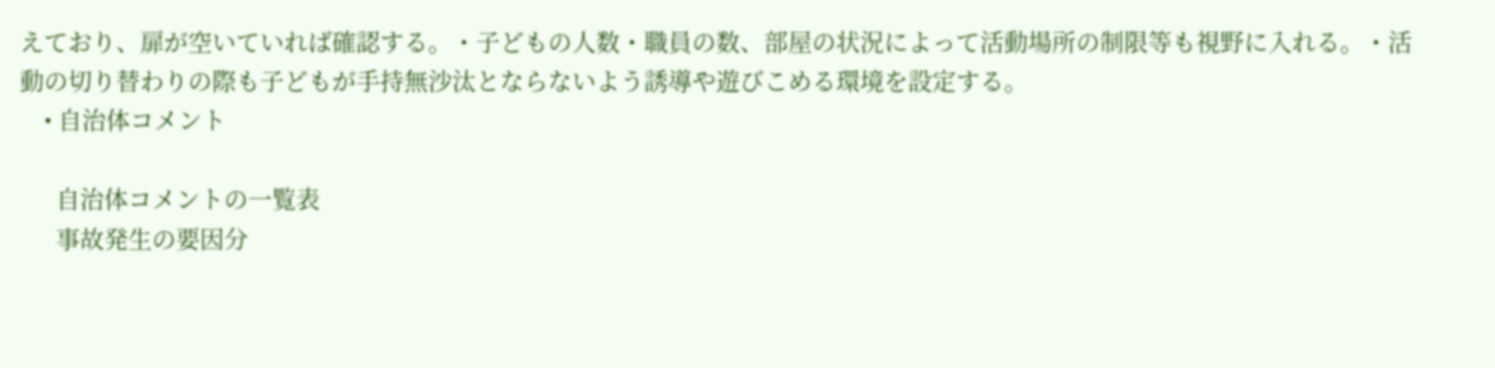えており、扉が空いていれば確認する。・子どもの人数・職員の数、部屋の状況によって活動場所の制限等も視野に入れる。・活動の切り替わりの際も子どもが手持無沙汰とならないよう誘導や遊びこめる環境を設定する。
    • 自治体コメント

      自治体コメントの一覧表
      事故発生の要因分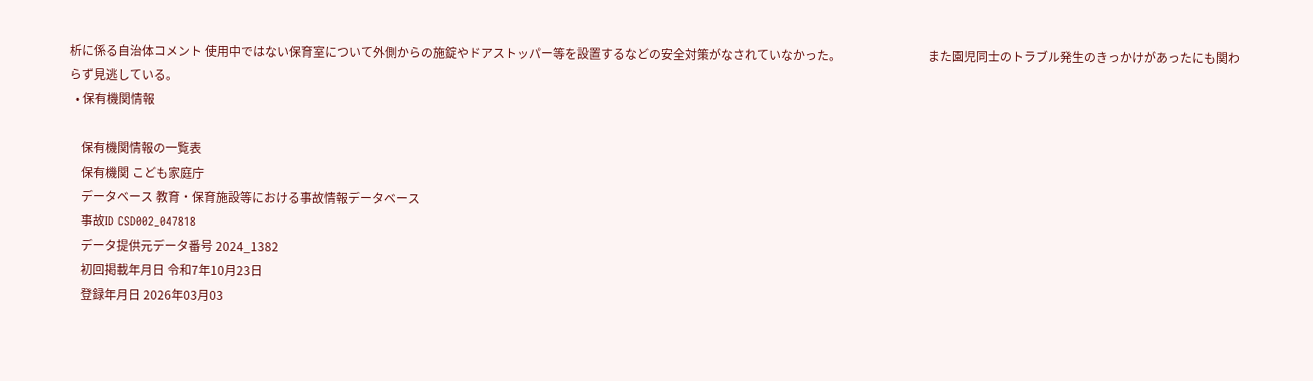析に係る自治体コメント 使用中ではない保育室について外側からの施錠やドアストッパー等を設置するなどの安全対策がなされていなかった。                             また園児同士のトラブル発生のきっかけがあったにも関わらず見逃している。
  • 保有機関情報

    保有機関情報の一覧表
    保有機関 こども家庭庁
    データベース 教育・保育施設等における事故情報データベース
    事故ID CSD002_047818
    データ提供元データ番号 2024_1382
    初回掲載年月日 令和7年10月23日
    登録年月日 2026年03月03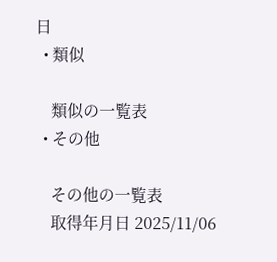日
  • 類似

    類似の一覧表
  • その他

    その他の一覧表
    取得年月日 2025/11/06